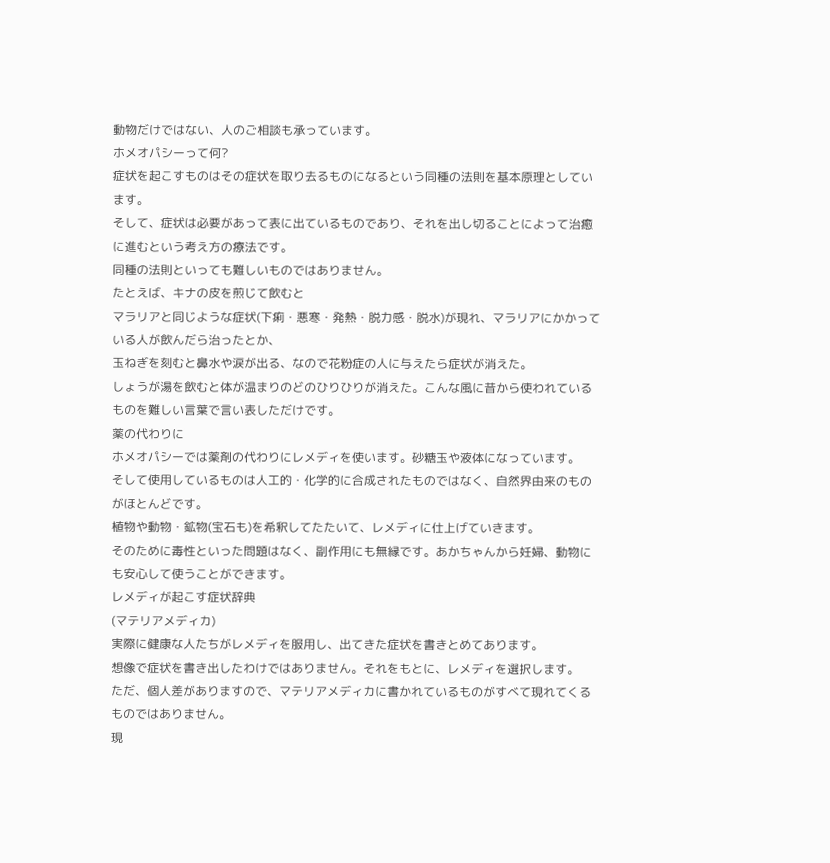動物だけではない、人のご相談も承っています。
ホメオパシーって何?
症状を起こすものはその症状を取り去るものになるという同種の法則を基本原理としています。
そして、症状は必要があって表に出ているものであり、それを出し切ることによって治癒に進むという考え方の療法です。
同種の法則といっても難しいものではありません。
たとえば、キナの皮を煎じて飲むと
マラリアと同じような症状(下痢・悪寒・発熱・脱力感・脱水)が現れ、マラリアにかかっている人が飲んだら治ったとか、
玉ねぎを刻むと鼻水や涙が出る、なので花粉症の人に与えたら症状が消えた。
しょうが湯を飲むと体が温まりのどのひりひりが消えた。こんな風に昔から使われているものを難しい言葉で言い表しただけです。
薬の代わりに
ホメオパシーでは薬剤の代わりにレメディを使います。砂糖玉や液体になっています。
そして使用しているものは人工的・化学的に合成されたものではなく、自然界由来のものがほとんどです。
植物や動物・鉱物(宝石も)を希釈してたたいて、レメディに仕上げていきます。
そのために毒性といった問題はなく、副作用にも無縁です。あかちゃんから妊婦、動物にも安心して使うことができます。
レメディが起こす症状辞典
(マテリアメディカ)
実際に健康な人たちがレメディを服用し、出てきた症状を書きとめてあります。
想像で症状を書き出したわけではありません。それをもとに、レメディを選択します。
ただ、個人差がありますので、マテリアメディカに書かれているものがすべて現れてくるものではありません。
現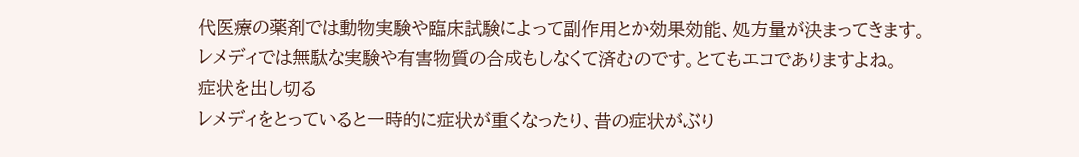代医療の薬剤では動物実験や臨床試験によって副作用とか効果効能、処方量が決まってきます。
レメディでは無駄な実験や有害物質の合成もしなくて済むのです。とてもエコでありますよね。
症状を出し切る
レメディをとっていると一時的に症状が重くなったり、昔の症状がぶり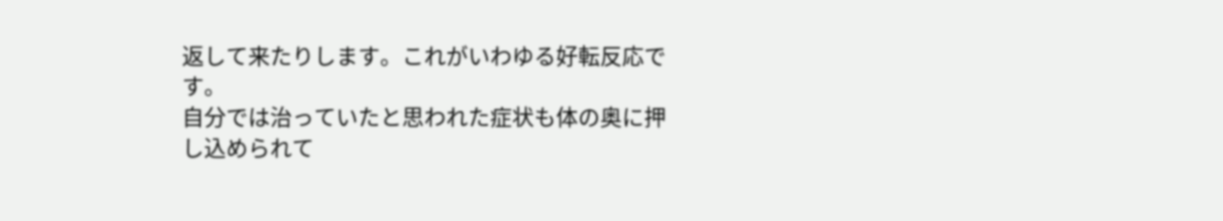返して来たりします。これがいわゆる好転反応です。
自分では治っていたと思われた症状も体の奥に押し込められて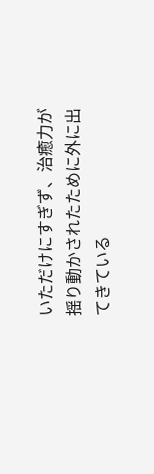いただけにすぎず、治癒力が揺り動かされたために外に出てきている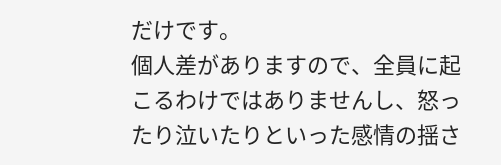だけです。
個人差がありますので、全員に起こるわけではありませんし、怒ったり泣いたりといった感情の揺さ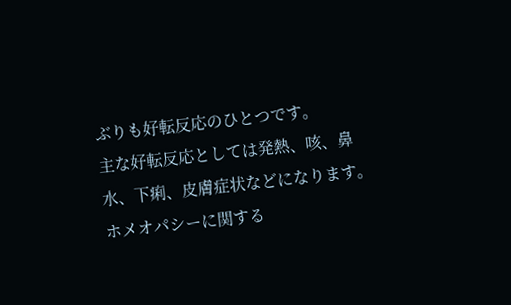ぶりも好転反応のひとつです。
主な好転反応としては発熱、咳、鼻水、下痢、皮膚症状などになります。
ホメオパシーに関する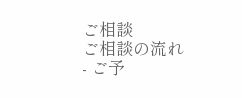ご相談
ご相談の流れ
- ご予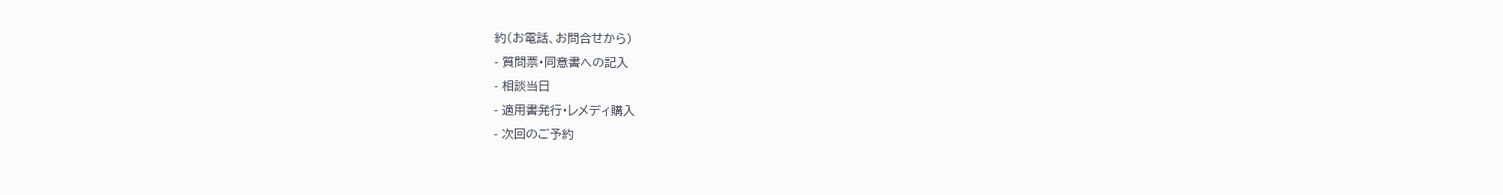約(お電話、お問合せから)
- 質問票・同意書への記入
- 相談当日
- 適用書発行・レメディ購入
- 次回のご予約